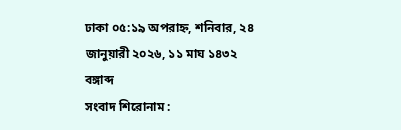ঢাকা ০৫:১৯ অপরাহ্ন, শনিবার, ২৪ জানুয়ারী ২০২৬, ১১ মাঘ ১৪৩২ বঙ্গাব্দ
সংবাদ শিরোনাম :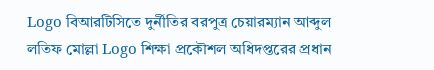Logo বিআরটিসিতে দুর্নীতির বরপুত্র চেয়ারম্যান আব্দুল লতিফ মোল্লা Logo শিক্ষা প্রকৌশল অধিদপ্তরের প্রধান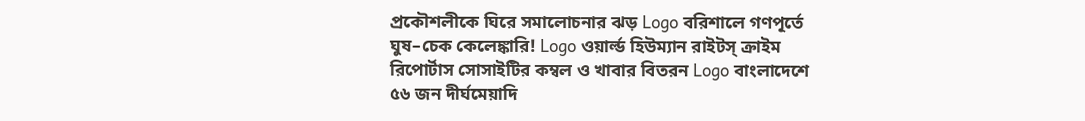প্রকৌশলীকে ঘিরে সমালোচনার ঝড় Logo বরিশালে গণপূর্তে ঘুষ–চেক কেলেঙ্কারি! Logo ওয়ার্ল্ড হিউম্যান রাইটস্ ক্রাইম রিপোর্টাস সোসাইটির কম্বল ও খাবার বিতরন Logo বাংলাদেশে ৫৬ জন দীর্ঘমেয়াদি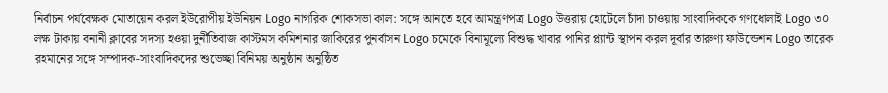নির্বাচন পর্যবেক্ষক মোতায়েন করল ইউরোপীয় ইউনিয়ন Logo নাগরিক শোকসভা কাল: সঙ্গে আনতে হবে আমন্ত্রণপত্র Logo উত্তরায় হোটেলে চাঁদা চাওয়ায় সাংবাদিককে গণধোলাই Logo ৩০ লক্ষ টাকায় বনানী ক্লাবের সদস্য হওয়া দুর্নীতিবাজ কাস্টমস কমিশনার জাকিরের পুনর্বাসন Logo চমেকে বিনামূল্যে বিশুদ্ধ খাবার পানির প্ল্যান্ট স্থাপন করল দূর্বার তারুণ্য ফাউন্ডেশন Logo তারেক রহমানের সঙ্গে সম্পাদক-সাংবাদিকদের শুভেচ্ছা বিনিময় অনুষ্ঠান অনুষ্ঠিত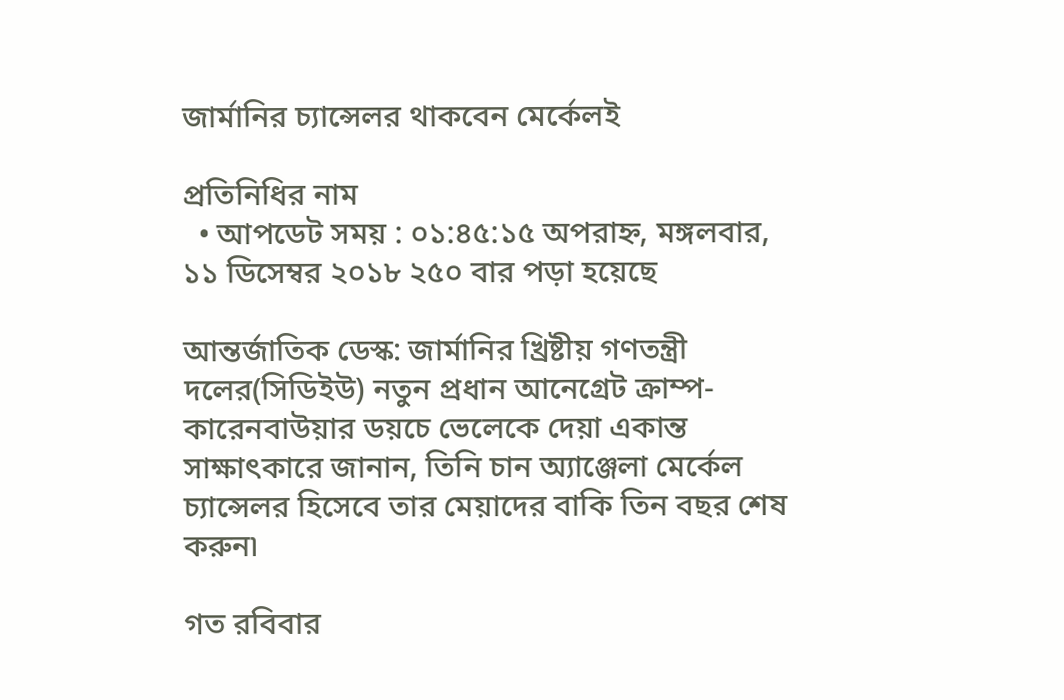জার্মানির চ্যান্সেলর থাকবেন মের্কেলই

প্রতিনিধির নাম
  • আপডেট সময় : ০১:৪৫:১৫ অপরাহ্ন, মঙ্গলবার, ১১ ডিসেম্বর ২০১৮ ২৫০ বার পড়া হয়েছে

আন্তর্জাতিক ডেস্ক: জার্মানির খ্রিষ্টীয় গণতন্ত্রী দলের(সিডিইউ) নতুন প্রধান আনেগ্রেট ক্রাম্প-কারেনবাউয়ার ডয়চে ভেলেকে দেয়া একান্ত সাক্ষাৎকারে জানান, তিনি চান অ্যাঞ্জেলা মের্কেল চ্যান্সেলর হিসেবে তার মেয়াদের বাকি তিন বছর শেষ করুন৷

গত রবিবার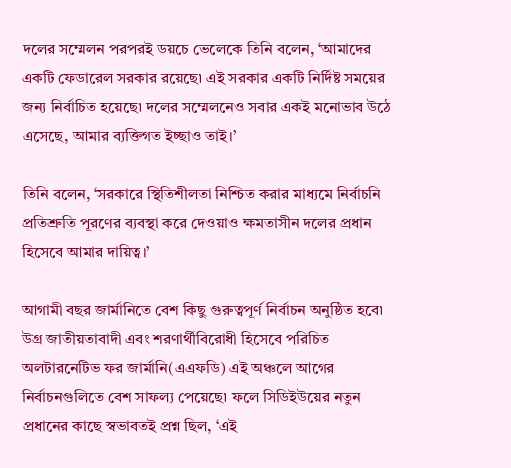দলের সম্মেলন পরপরই ডয়চে ভেলেকে তিনি বলেন, ‘আমাদের একটি ফেডারেল সরকার রয়েছে৷ এই সরকার একটি নির্দিষ্ট সময়ের জন্য নির্বাচিত হয়েছে৷ দলের সম্মেলনেও সবার একই মনোভাব উঠে এসেছে, আমার ব্যক্তিগত ইচ্ছাও তাই।’

তিনি বলেন, ‘সরকারে স্থিতিশীলতা নিশ্চিত করার মাধ্যমে নির্বাচনি প্রতিশ্রুতি পূরণের ব্যবস্থা করে দেওয়াও ক্ষমতাসীন দলের প্রধান হিসেবে আমার দায়িত্ব।’

আগামী বছর জার্মানিতে বেশ কিছু গুরুত্বপূর্ণ নির্বাচন অনুষ্ঠিত হবে৷ উগ্র জাতীয়তাবাদী এবং শরণার্থীবিরোধী হিসেবে পরিচিত অলটারনেটিভ ফর জার্মানি(এএফডি) এই অঞ্চলে আগের নির্বাচনগুলিতে বেশ সাফল্য পেয়েছে৷ ফলে সিডিইউয়ের নতুন প্রধানের কাছে স্বভাবতই প্রশ্ন ছিল, ‘এই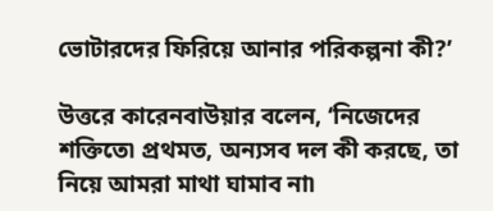ভোটারদের ফিরিয়ে আনার পরিকল্পনা কী?’

উত্তরে কারেনবাউয়ার বলেন, ‘নিজেদের শক্তিতে৷ প্রথমত, অন্যসব দল কী করছে, তা নিয়ে আমরা মাথা ঘামাব না৷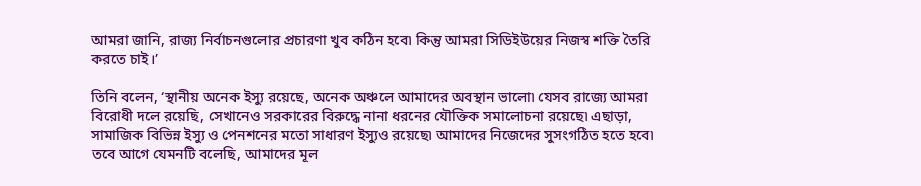আমরা জানি, রাজ্য নির্বাচনগুলোর প্রচারণা খুব কঠিন হবে৷ কিন্তু আমরা সিডিইউয়ের নিজস্ব শক্তি তৈরি করতে চাই।’

তিনি বলেন, ‘স্থানীয় অনেক ইস্যু রয়েছে, অনেক অঞ্চলে আমাদের অবস্থান ভালো৷ যেসব রাজ্যে আমরা বিরোধী দলে রয়েছি, সেখানেও সরকারের বিরুদ্ধে নানা ধরনের যৌক্তিক সমালোচনা রয়েছে৷ এছাড়া, সামাজিক বিভিন্ন ইস্যু ও পেনশনের মতো সাধারণ ইস্যুও রয়েছে৷ আমাদের নিজেদের সুসংগঠিত হতে হবে৷ তবে আগে যেমনটি বলেছি, আমাদের মূল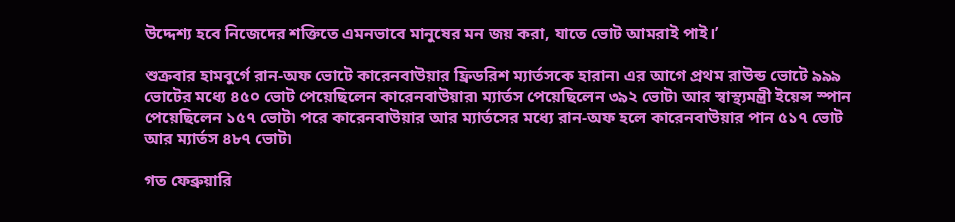উদ্দেশ্য হবে নিজেদের শক্তিতে এমনভাবে মানুষের মন জয় করা, যাতে ভোট আমরাই পাই।’

শুক্রবার হামবুর্গে রান-অফ ভোটে কারেনবাউয়ার ফ্রিডরিশ ম্যার্তসকে হারান৷ এর আগে প্রথম রাউন্ড ভোটে ৯৯৯ ভোটের মধ্যে ৪৫০ ভোট পেয়েছিলেন কারেনবাউয়ার৷ ম্যার্তস পেয়েছিলেন ৩৯২ ভোট৷ আর স্বাস্থ্যমন্ত্রী ইয়েন্স স্পান পেয়েছিলেন ১৫৭ ভোট৷ পরে কারেনবাউয়ার আর ম্যার্তসের মধ্যে রান-অফ হলে কারেনবাউয়ার পান ৫১৭ ভোট আর ম্যার্তস ৪৮৭ ভোট৷

গত ফেব্রুয়ারি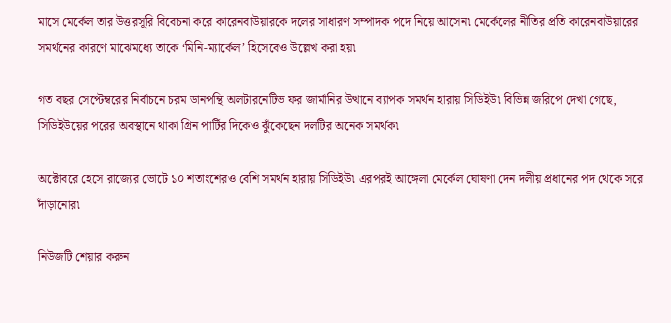মাসে মের্কেল তার উত্তরসূরি বিবেচনা করে কারেনবাউয়ারকে দলের সাধারণ সম্পাদক পদে নিয়ে আসেন৷ মের্কেলের নীতির প্রতি কারেনবাউয়ারের সমর্থনের কারণে মাঝেমধ্যে তাকে ‘মিনি-ম্যার্কেল’ হিসেবেও উল্লেখ করা হয়৷

গত বছর সেপ্টেম্বরের নির্বাচনে চরম ডানপন্থি অলটারনেটিভ ফর জার্মানির উত্থানে ব্যাপক সমর্থন হারায় সিডিইউ৷ বিভিন্ন জরিপে দেখা গেছে, সিডিইউয়ের পরের অবস্থানে থাকা গ্রিন পার্টির দিকেও ঝুঁকেছেন দলটির অনেক সমর্থক৷

অক্টোবরে হেসে রাজ্যের ভোটে ১০ শতাংশেরও বেশি সমর্থন হারায় সিডিইউ৷ এরপরই আঙ্গেলা মের্কেল ঘোষণা দেন দলীয় প্রধানের পদ থেকে সরে দাঁড়ানোর৷

নিউজটি শেয়ার করুন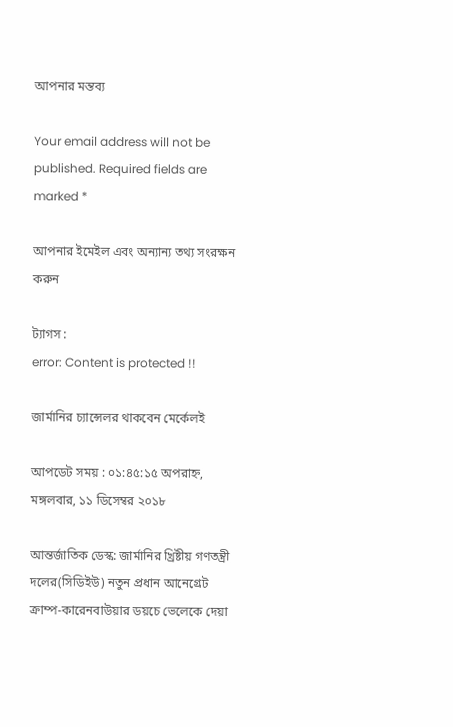আপনার মন্তব্য

Your email address will not be published. Required fields are marked *

আপনার ইমেইল এবং অন্যান্য তথ্য সংরক্ষন করুন

ট্যাগস :
error: Content is protected !!

জার্মানির চ্যান্সেলর থাকবেন মের্কেলই

আপডেট সময় : ০১:৪৫:১৫ অপরাহ্ন, মঙ্গলবার, ১১ ডিসেম্বর ২০১৮

আন্তর্জাতিক ডেস্ক: জার্মানির খ্রিষ্টীয় গণতন্ত্রী দলের(সিডিইউ) নতুন প্রধান আনেগ্রেট ক্রাম্প-কারেনবাউয়ার ডয়চে ভেলেকে দেয়া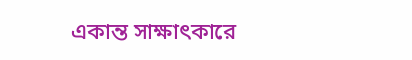একান্ত সাক্ষাৎকারে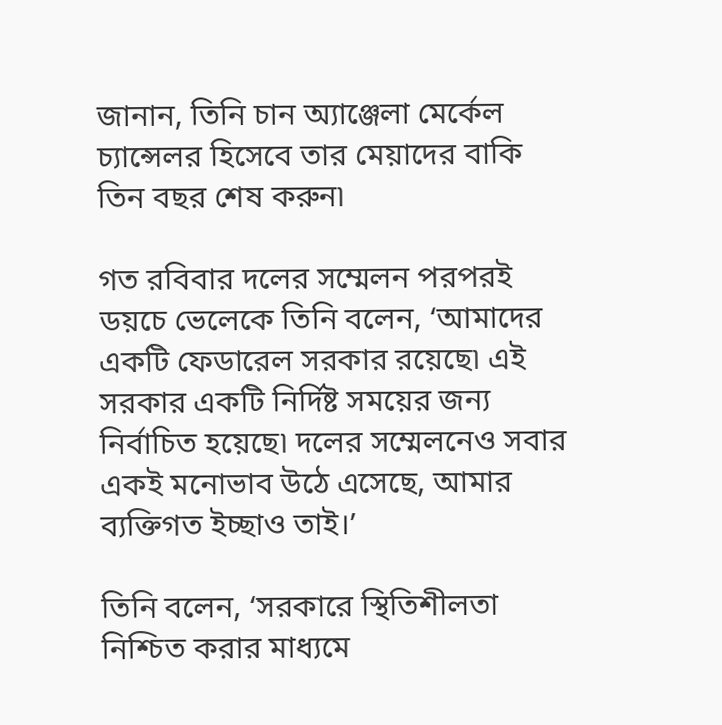জানান, তিনি চান অ্যাঞ্জেলা মের্কেল চ্যান্সেলর হিসেবে তার মেয়াদের বাকি তিন বছর শেষ করুন৷

গত রবিবার দলের সম্মেলন পরপরই ডয়চে ভেলেকে তিনি বলেন, ‘আমাদের একটি ফেডারেল সরকার রয়েছে৷ এই সরকার একটি নির্দিষ্ট সময়ের জন্য নির্বাচিত হয়েছে৷ দলের সম্মেলনেও সবার একই মনোভাব উঠে এসেছে, আমার ব্যক্তিগত ইচ্ছাও তাই।’

তিনি বলেন, ‘সরকারে স্থিতিশীলতা নিশ্চিত করার মাধ্যমে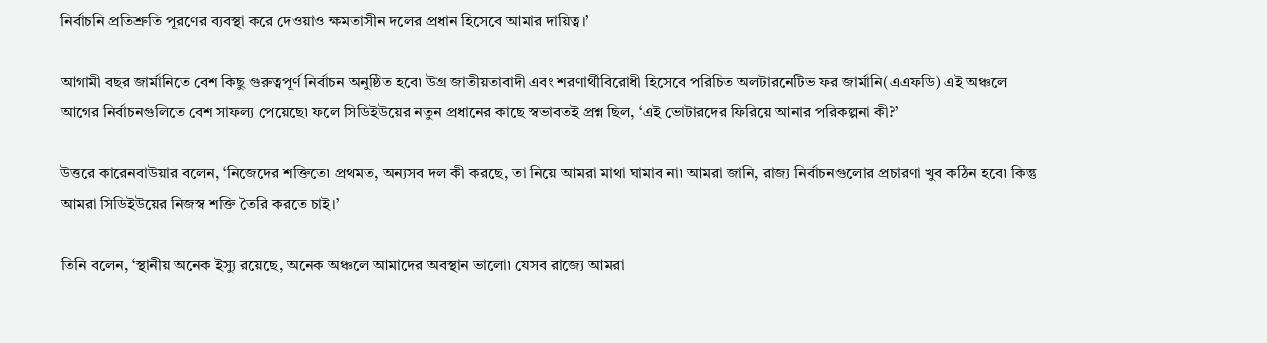নির্বাচনি প্রতিশ্রুতি পূরণের ব্যবস্থা করে দেওয়াও ক্ষমতাসীন দলের প্রধান হিসেবে আমার দায়িত্ব।’

আগামী বছর জার্মানিতে বেশ কিছু গুরুত্বপূর্ণ নির্বাচন অনুষ্ঠিত হবে৷ উগ্র জাতীয়তাবাদী এবং শরণার্থীবিরোধী হিসেবে পরিচিত অলটারনেটিভ ফর জার্মানি(এএফডি) এই অঞ্চলে আগের নির্বাচনগুলিতে বেশ সাফল্য পেয়েছে৷ ফলে সিডিইউয়ের নতুন প্রধানের কাছে স্বভাবতই প্রশ্ন ছিল, ‘এই ভোটারদের ফিরিয়ে আনার পরিকল্পনা কী?’

উত্তরে কারেনবাউয়ার বলেন, ‘নিজেদের শক্তিতে৷ প্রথমত, অন্যসব দল কী করছে, তা নিয়ে আমরা মাথা ঘামাব না৷ আমরা জানি, রাজ্য নির্বাচনগুলোর প্রচারণা খুব কঠিন হবে৷ কিন্তু আমরা সিডিইউয়ের নিজস্ব শক্তি তৈরি করতে চাই।’

তিনি বলেন, ‘স্থানীয় অনেক ইস্যু রয়েছে, অনেক অঞ্চলে আমাদের অবস্থান ভালো৷ যেসব রাজ্যে আমরা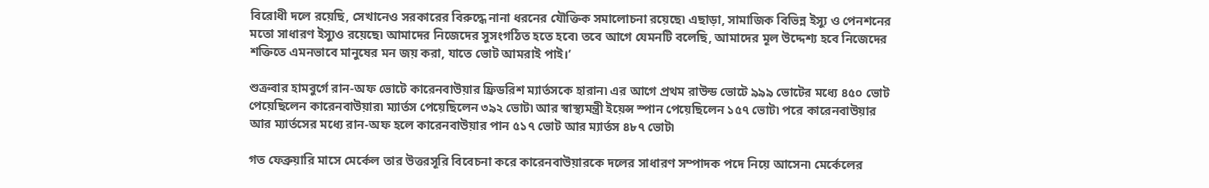বিরোধী দলে রয়েছি, সেখানেও সরকারের বিরুদ্ধে নানা ধরনের যৌক্তিক সমালোচনা রয়েছে৷ এছাড়া, সামাজিক বিভিন্ন ইস্যু ও পেনশনের মতো সাধারণ ইস্যুও রয়েছে৷ আমাদের নিজেদের সুসংগঠিত হতে হবে৷ তবে আগে যেমনটি বলেছি, আমাদের মূল উদ্দেশ্য হবে নিজেদের শক্তিতে এমনভাবে মানুষের মন জয় করা, যাতে ভোট আমরাই পাই।’

শুক্রবার হামবুর্গে রান-অফ ভোটে কারেনবাউয়ার ফ্রিডরিশ ম্যার্তসকে হারান৷ এর আগে প্রথম রাউন্ড ভোটে ৯৯৯ ভোটের মধ্যে ৪৫০ ভোট পেয়েছিলেন কারেনবাউয়ার৷ ম্যার্তস পেয়েছিলেন ৩৯২ ভোট৷ আর স্বাস্থ্যমন্ত্রী ইয়েন্স স্পান পেয়েছিলেন ১৫৭ ভোট৷ পরে কারেনবাউয়ার আর ম্যার্তসের মধ্যে রান-অফ হলে কারেনবাউয়ার পান ৫১৭ ভোট আর ম্যার্তস ৪৮৭ ভোট৷

গত ফেব্রুয়ারি মাসে মের্কেল তার উত্তরসূরি বিবেচনা করে কারেনবাউয়ারকে দলের সাধারণ সম্পাদক পদে নিয়ে আসেন৷ মের্কেলের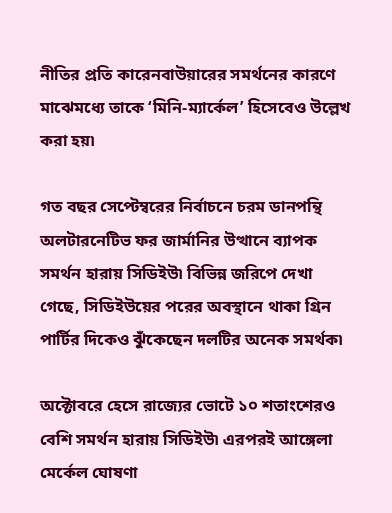নীতির প্রতি কারেনবাউয়ারের সমর্থনের কারণে মাঝেমধ্যে তাকে ‘মিনি-ম্যার্কেল’ হিসেবেও উল্লেখ করা হয়৷

গত বছর সেপ্টেম্বরের নির্বাচনে চরম ডানপন্থি অলটারনেটিভ ফর জার্মানির উত্থানে ব্যাপক সমর্থন হারায় সিডিইউ৷ বিভিন্ন জরিপে দেখা গেছে, সিডিইউয়ের পরের অবস্থানে থাকা গ্রিন পার্টির দিকেও ঝুঁকেছেন দলটির অনেক সমর্থক৷

অক্টোবরে হেসে রাজ্যের ভোটে ১০ শতাংশেরও বেশি সমর্থন হারায় সিডিইউ৷ এরপরই আঙ্গেলা মের্কেল ঘোষণা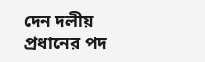দেন দলীয় প্রধানের পদ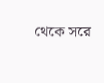থেকে সরে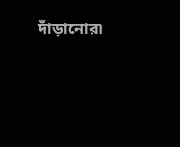দাঁড়ানোর৷